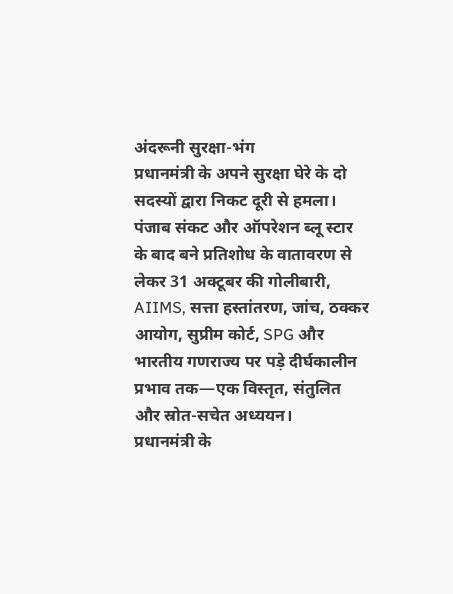अंदरूनी सुरक्षा-भंग
प्रधानमंत्री के अपने सुरक्षा घेरे के दो सदस्यों द्वारा निकट दूरी से हमला।
पंजाब संकट और ऑपरेशन ब्लू स्टार के बाद बने प्रतिशोध के वातावरण से लेकर 31 अक्टूबर की गोलीबारी, AIIMS, सत्ता हस्तांतरण, जांच, ठक्कर आयोग, सुप्रीम कोर्ट, SPG और भारतीय गणराज्य पर पड़े दीर्घकालीन प्रभाव तक—एक विस्तृत, संतुलित और स्रोत-सचेत अध्ययन।
प्रधानमंत्री के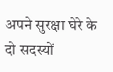अपने सुरक्षा घेरे के दो सदस्यों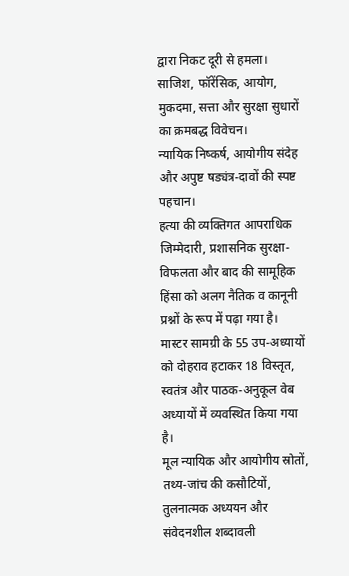द्वारा निकट दूरी से हमला।
साजिश, फॉरेंसिक, आयोग, मुकदमा, सत्ता और सुरक्षा सुधारों का क्रमबद्ध विवेचन।
न्यायिक निष्कर्ष, आयोगीय संदेह और अपुष्ट षड्यंत्र-दावों की स्पष्ट पहचान।
हत्या की व्यक्तिगत आपराधिक जिम्मेदारी, प्रशासनिक सुरक्षा-विफलता और बाद की सामूहिक हिंसा को अलग नैतिक व कानूनी प्रश्नों के रूप में पढ़ा गया है।
मास्टर सामग्री के 55 उप-अध्यायों को दोहराव हटाकर 18 विस्तृत, स्वतंत्र और पाठक-अनुकूल वेब अध्यायों में व्यवस्थित किया गया है।
मूल न्यायिक और आयोगीय स्रोतों, तथ्य-जांच की कसौटियों, तुलनात्मक अध्ययन और संवेदनशील शब्दावली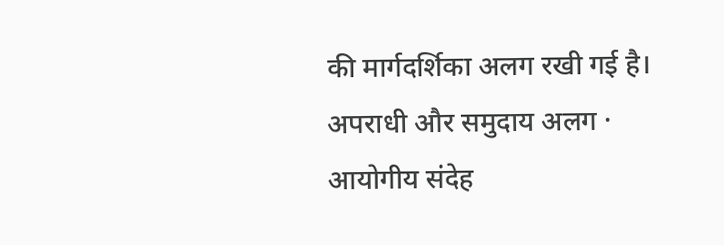की मार्गदर्शिका अलग रखी गई है।
अपराधी और समुदाय अलग · आयोगीय संदेह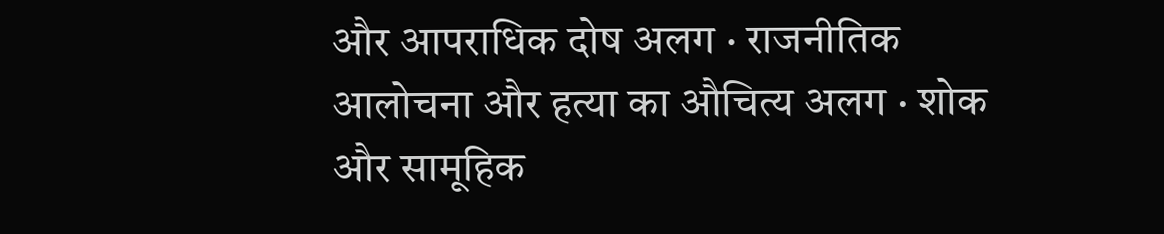और आपराधिक दोष अलग · राजनीतिक आलोचना और हत्या का औचित्य अलग · शोक और सामूहिक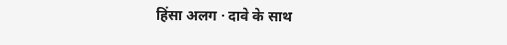हिंसा अलग · दावे के साथ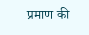प्रमाण की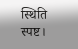स्थिति स्पष्ट।